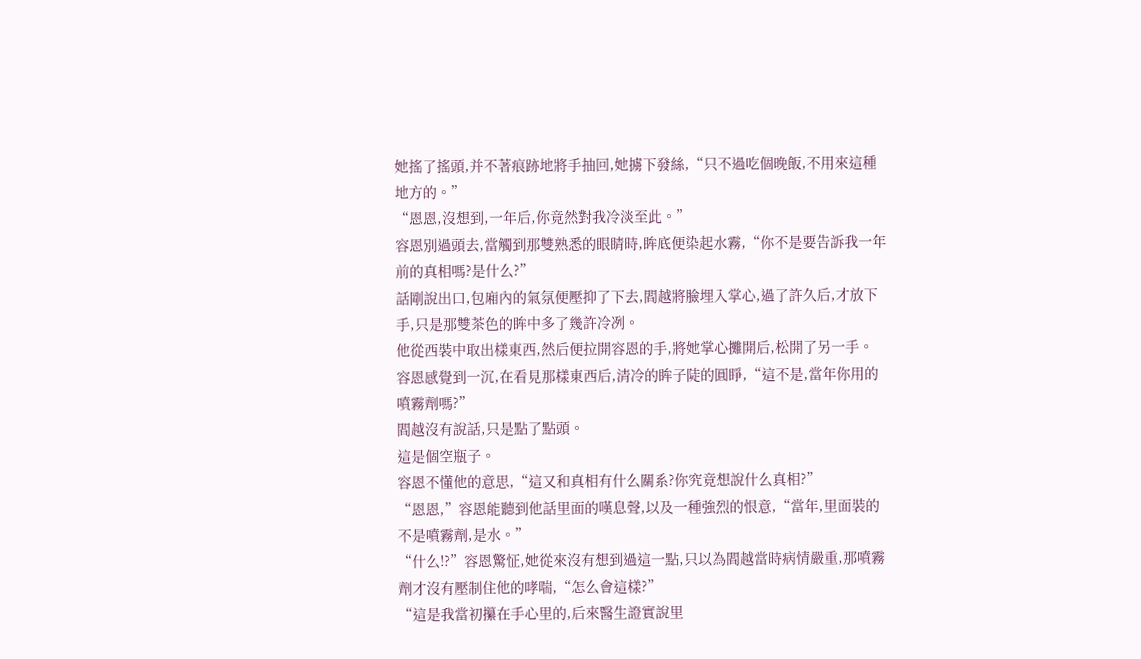她搖了搖頭,并不著痕跡地將手抽回,她擄下發絲,“只不過吃個晚飯,不用來這種地方的。”
“恩恩,沒想到,一年后,你竟然對我冷淡至此。”
容恩別過頭去,當觸到那雙熟悉的眼睛時,眸底便染起水霧,“你不是要告訴我一年前的真相嗎?是什么?”
話剛說出口,包廂內的氣氛便壓抑了下去,閻越將臉埋入掌心,過了許久后,才放下手,只是那雙茶色的眸中多了幾許冷冽。
他從西裝中取出樣東西,然后便拉開容恩的手,將她掌心攤開后,松開了另一手。
容恩感覺到一沉,在看見那樣東西后,清冷的眸子陡的圓睜,“這不是,當年你用的噴霧劑嗎?”
閻越沒有說話,只是點了點頭。
這是個空瓶子。
容恩不懂他的意思,“這又和真相有什么關系?你究竟想說什么真相?”
“恩恩,”容恩能聽到他話里面的嘆息聲,以及一種強烈的恨意,“當年,里面裝的不是噴霧劑,是水。”
“什么!?”容恩驚怔,她從來沒有想到過這一點,只以為閻越當時病情嚴重,那噴霧劑才沒有壓制住他的哮喘,“怎么會這樣?”
“這是我當初攥在手心里的,后來醫生證實說里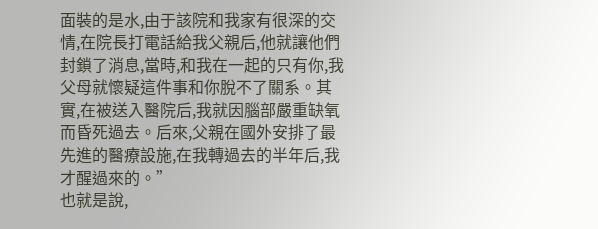面裝的是水,由于該院和我家有很深的交情,在院長打電話給我父親后,他就讓他們封鎖了消息,當時,和我在一起的只有你,我父母就懷疑這件事和你脫不了關系。其實,在被送入醫院后,我就因腦部嚴重缺氧而昏死過去。后來,父親在國外安排了最先進的醫療設施,在我轉過去的半年后,我才醒過來的。”
也就是說,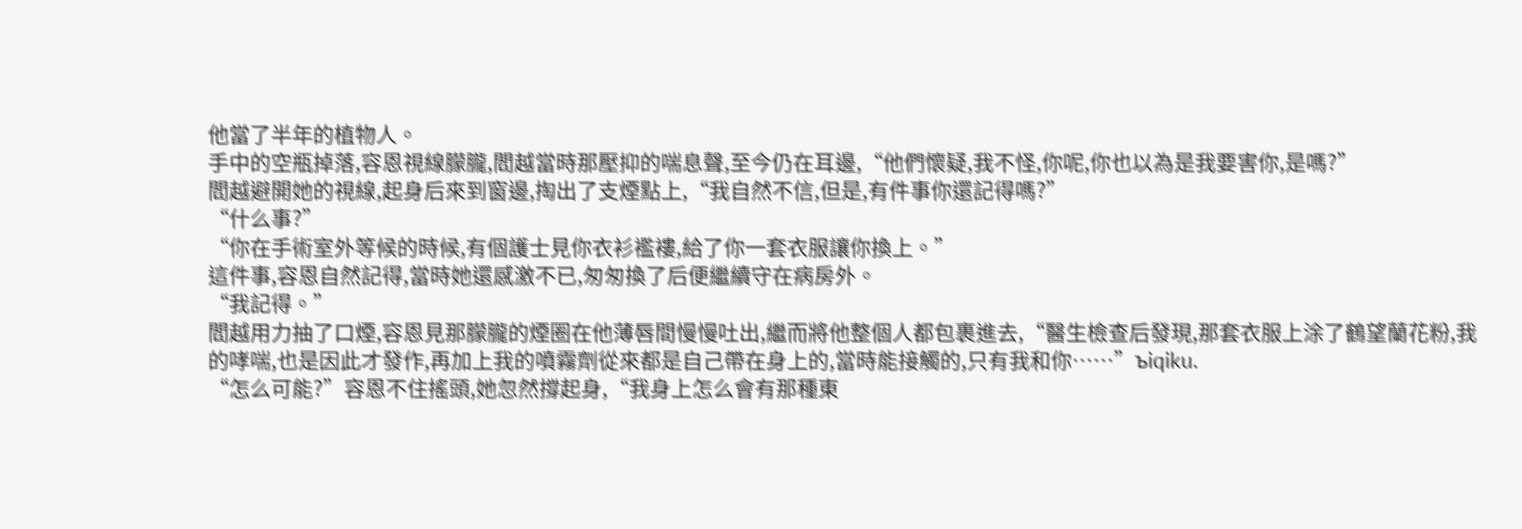他當了半年的植物人。
手中的空瓶掉落,容恩視線朦朧,閻越當時那壓抑的喘息聲,至今仍在耳邊,“他們懷疑,我不怪,你呢,你也以為是我要害你,是嗎?”
閻越避開她的視線,起身后來到窗邊,掏出了支煙點上,“我自然不信,但是,有件事你還記得嗎?”
“什么事?”
“你在手術室外等候的時候,有個護士見你衣衫襤褸,給了你一套衣服讓你換上。”
這件事,容恩自然記得,當時她還感激不已,匆匆換了后便繼續守在病房外。
“我記得。”
閻越用力抽了口煙,容恩見那朦朧的煙圈在他薄唇間慢慢吐出,繼而將他整個人都包裹進去,“醫生檢查后發現,那套衣服上涂了鶴望蘭花粉,我的哮喘,也是因此才發作,再加上我的噴霧劑從來都是自己帶在身上的,當時能接觸的,只有我和你……”ъiqiku.
“怎么可能?”容恩不住搖頭,她忽然撐起身,“我身上怎么會有那種東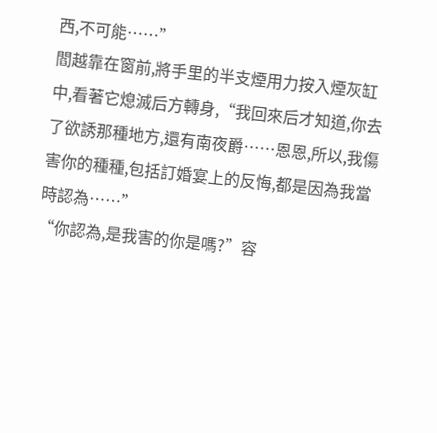西,不可能……”
閻越靠在窗前,將手里的半支煙用力按入煙灰缸中,看著它熄滅后方轉身,“我回來后才知道,你去了欲誘那種地方,還有南夜爵……恩恩,所以,我傷害你的種種,包括訂婚宴上的反悔,都是因為我當時認為……”
“你認為,是我害的你是嗎?”容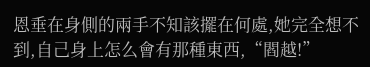恩垂在身側的兩手不知該擺在何處,她完全想不到,自己身上怎么會有那種東西,“閻越!”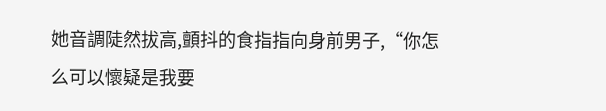她音調陡然拔高,顫抖的食指指向身前男子,“你怎么可以懷疑是我要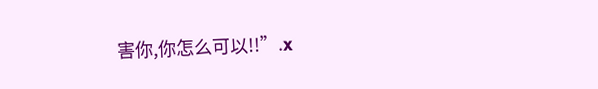害你,你怎么可以!!”.x